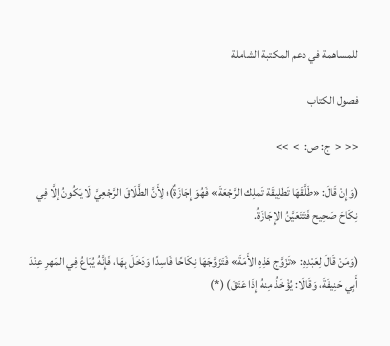للمساهمة في دعم المكتبة الشاملة

فصول الكتاب

<<  <  ج: ص:  >  >>

(وَإِنْ قَالَ: «طَلَّقَهَا تَطلِيقَة تَملِك الرَّجْعَةَ» فَهُوَ إِجَازَةٌ)؛ لِأَنَّ الطَّلَاقَ الرَّجْعِيَّ لَا يَكُونُ إلَّا فِي نِكَاحَ صَحِيح فَتَتَعَيَّنُ الإِجَازَةُ.

(وَمَنْ قَالَ لِعَبْدِهِ: «تَزَوَّج هَذِهِ الأَمَةَ» فَتَزَوَّجَهَا نِكَاحًا فَاسِدًا وَدَخَلَ بِهَا، فَإِنَّهُ يُبَاعُ فِي المَهرِ عِنْدَ أَبِي حَنِيفَةَ، وَقَالَا: يُؤْخَذُ مِنهُ إِذَا عَتَقَ) (*)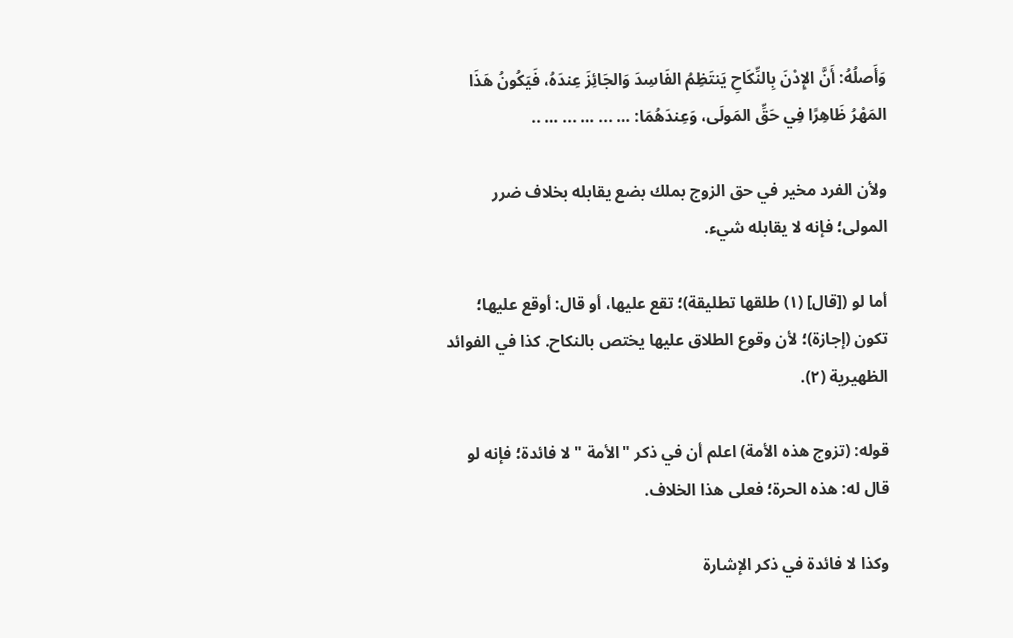وَأَصلُهُ: أَنَّ الإِدْنَ بِالنِّكَاحِ يَنتَظِمُ الفَاسِدَ وَالجَائِزَ عِندَهُ، فَيَكُونُ هَذَا المَهْرُ ظَاهِرًا فِي حَقِّ المَولَى، وَعِندَهُمَا: … ... … ... … ..

ولأن الفرد مخير في حق الزوج بملك بضع يقابله بخلاف ضرر المولى؛ فإنه لا يقابله شيء.

أما لو ([قال] (١) طلقها تطليقة)؛ تقع عليها، أو قال: أوقع عليها؛ تكون (إجازة)؛ لأن وقوع الطلاق عليها يختص بالنكاح. كذا في الفوائد الظهيرية (٢).

قوله: (تزوج هذه الأمة) اعلم أن في ذكر "الأمة " لا فائدة؛ فإنه لو قال له: هذه الحرة؛ فعلى هذا الخلاف.

وكذا لا فائدة في ذكر الإشارة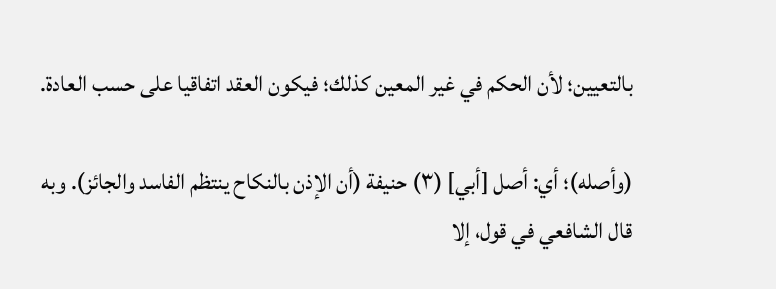بالتعيين؛ لأن الحكم في غير المعين كذلك؛ فيكون العقد اتفاقيا على حسب العادة.

(وأصله)؛ أي: أصل [أبي] (٣) حنيفة (أن الإذن بالنكاح ينتظم الفاسد والجائز). وبه قال الشافعي في قول، إلا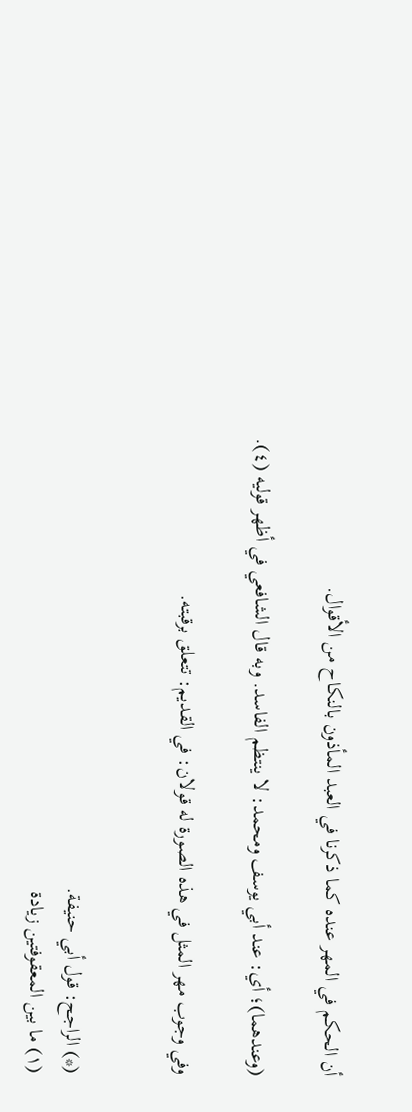أن الحكم في المهر عنده كما ذكرنا في العبد المأذون بالنكاح من الأقوال.

(وعندهما)؛ أي: عند أبي يوسف ومحمد: لا ينتظم الفاسد. وبه قال الشافعي في أظهر قوليه (٤).

وفي وجوب مهر المثل في هذه الصورة له قولان: في القديم: تتعلق برقبته.


(*) الراجح: قول أبي حنيفة.
(١) ما بين المعقوفتين زيادة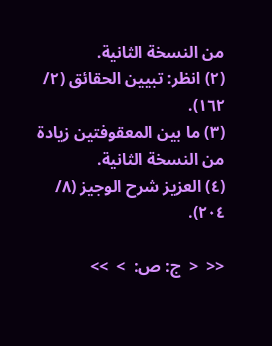من النسخة الثانية.
(٢) انظر: تبيين الحقائق (٢/ ١٦٢).
(٣) ما بين المعقوفتين زيادة من النسخة الثانية.
(٤) العزيز شرح الوجيز (٨/ ٢٠٤).

<<  <  ج: ص:  >  >>